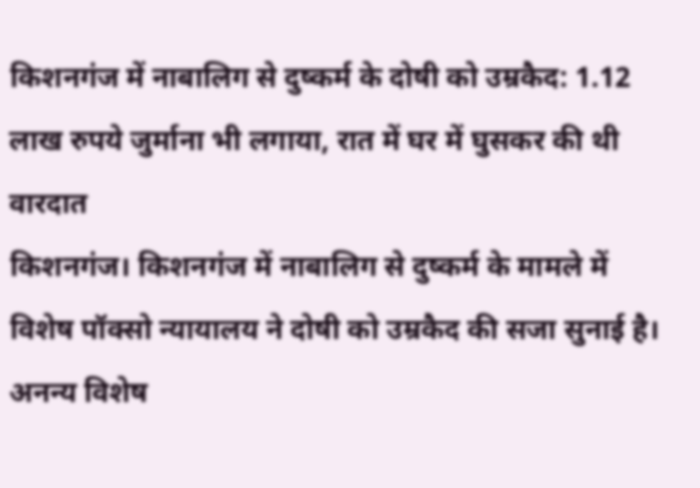किशनगंज में नाबालिग से दुष्कर्म के दोषी को उम्रकैद: 1.12 लाख रुपये जुर्माना भी लगाया, रात में घर में घुसकर की थी वारदात
किशनगंज। किशनगंज में नाबालिग से दुष्कर्म के मामले में विशेष पॉक्सो न्यायालय ने दोषी को उम्रकैद की सजा सुनाई है। अनन्य विशेष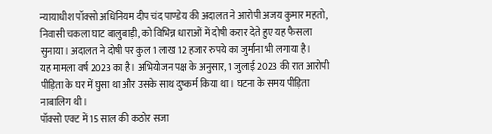न्यायाधीश पॉक्सो अधिनियम दीप चंद पाण्डेय की अदालत ने आरोपी अजय कुमार महतो, निवासी चकला घाट बालुबाड़ी, को विभिन्न धाराओं में दोषी करार देते हुए यह फैसला सुनाया। अदालत ने दोषी पर कुल 1 लाख 12 हजार रुपये का जुर्माना भी लगाया है।
यह मामला वर्ष 2023 का है। अभियोजन पक्ष के अनुसार, 1 जुलाई 2023 की रात आरोपी पीड़िता के घर में घुसा था और उसके साथ दुष्कर्म किया था। घटना के समय पीड़िता नाबालिग थी।
पॉक्सो एक्ट में 15 साल की कठोर सजा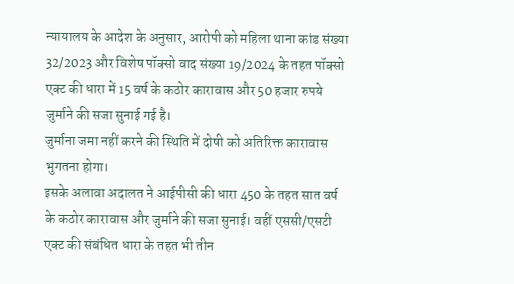न्यायालय के आदेश के अनुसार, आरोपी को महिला थाना कांड संख्या 32/2023 और विशेष पॉक्सो वाद संख्या 19/2024 के तहत पॉक्सो एक्ट की धारा में 15 वर्ष के कठोर कारावास और 50 हजार रुपये जुर्माने की सजा सुनाई गई है।
जुर्माना जमा नहीं करने की स्थिति में दोषी को अतिरिक्त कारावास भुगतना होगा।
इसके अलावा अदालत ने आईपीसी की धारा 450 के तहत सात वर्ष के कठोर कारावास और जुर्माने की सजा सुनाई। वहीं एससी/एसटी एक्ट की संबंधित धारा के तहत भी तीन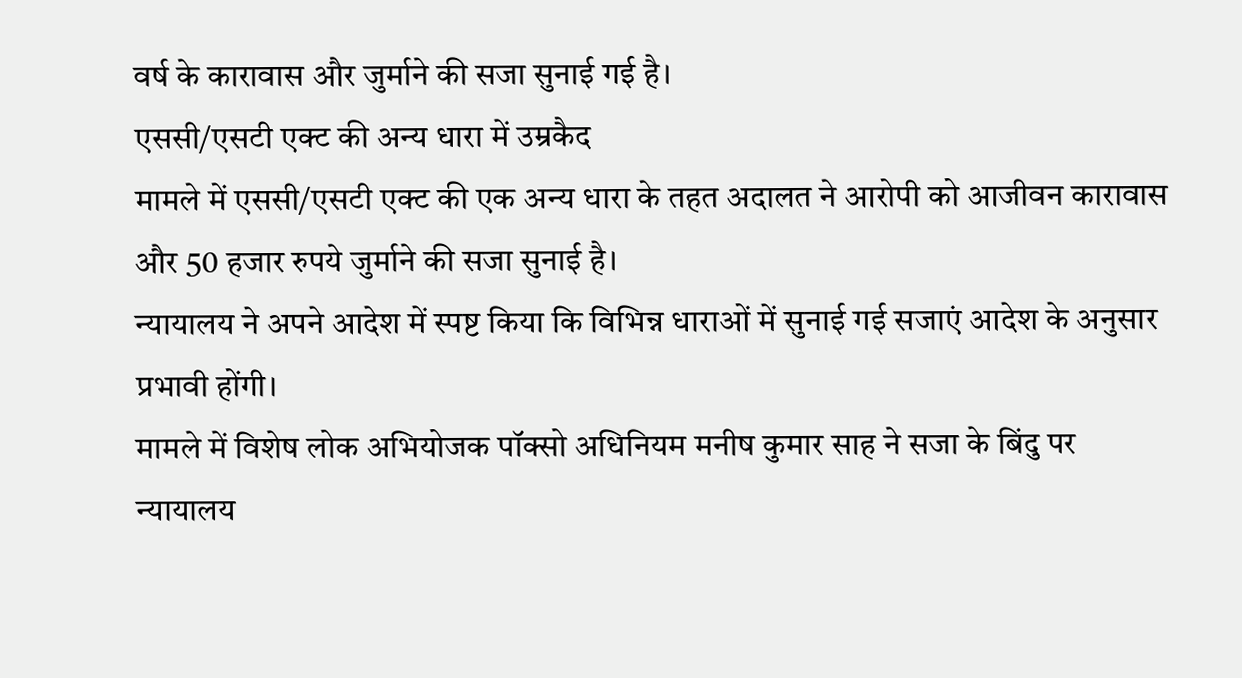वर्ष के कारावास और जुर्माने की सजा सुनाई गई है।
एससी/एसटी एक्ट की अन्य धारा में उम्रकैद
मामले में एससी/एसटी एक्ट की एक अन्य धारा के तहत अदालत ने आरोपी को आजीवन कारावास और 50 हजार रुपये जुर्माने की सजा सुनाई है।
न्यायालय ने अपने आदेश में स्पष्ट किया कि विभिन्न धाराओं में सुनाई गई सजाएं आदेश के अनुसार प्रभावी होंगी।
मामले में विशेष लोक अभियोजक पॉक्सो अधिनियम मनीष कुमार साह ने सजा के बिंदु पर न्यायालय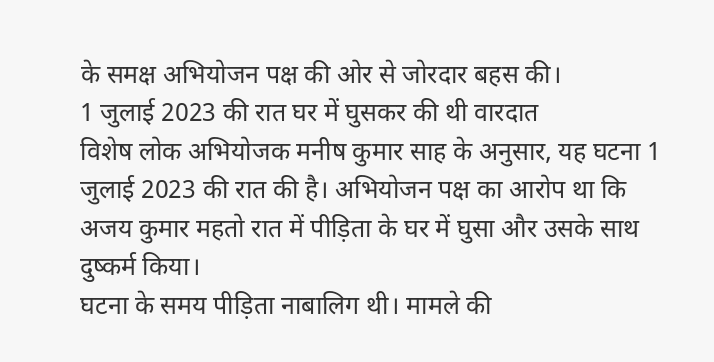के समक्ष अभियोजन पक्ष की ओर से जोरदार बहस की।
1 जुलाई 2023 की रात घर में घुसकर की थी वारदात
विशेष लोक अभियोजक मनीष कुमार साह के अनुसार, यह घटना 1 जुलाई 2023 की रात की है। अभियोजन पक्ष का आरोप था कि अजय कुमार महतो रात में पीड़िता के घर में घुसा और उसके साथ दुष्कर्म किया।
घटना के समय पीड़िता नाबालिग थी। मामले की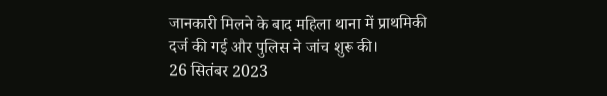जानकारी मिलने के बाद महिला थाना में प्राथमिकी दर्ज की गई और पुलिस ने जांच शुरू की।
26 सितंबर 2023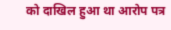को दाखिल हुआ था आरोप पत्र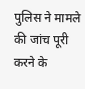पुलिस ने मामले की जांच पूरी करने के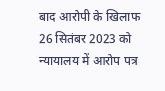बाद आरोपी के खिलाफ 26 सितंबर 2023 को न्यायालय में आरोप पत्र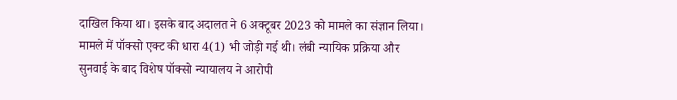दाखिल किया था। इसके बाद अदालत ने 6 अक्टूबर 2023 को मामले का संज्ञान लिया।
मामले में पॉक्सो एक्ट की धारा 4(1) भी जोड़ी गई थी। लंबी न्यायिक प्रक्रिया और सुनवाई के बाद विशेष पॉक्सो न्यायालय ने आरोपी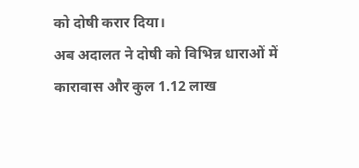को दोषी करार दिया।
अब अदालत ने दोषी को विभिन्न धाराओं में कारावास और कुल 1.12 लाख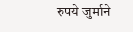रुपये जुर्माने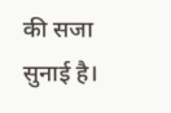की सजा सुनाई है।